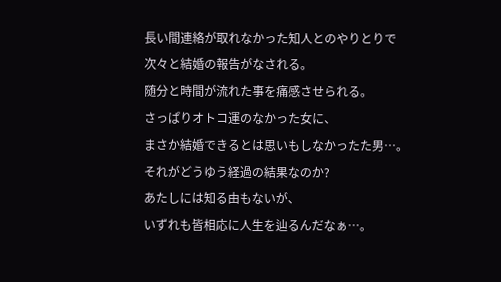長い間連絡が取れなかった知人とのやりとりで
次々と結婚の報告がなされる。
随分と時間が流れた事を痛感させられる。
さっぱりオトコ運のなかった女に、
まさか結婚できるとは思いもしなかったた男…。
それがどうゆう経過の結果なのか?
あたしには知る由もないが、
いずれも皆相応に人生を辿るんだなぁ…。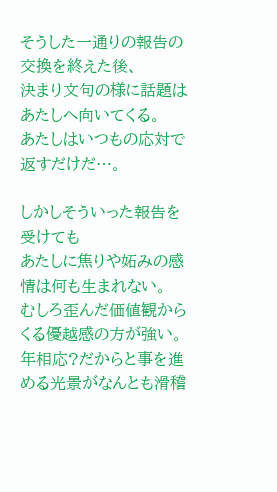そうした一通りの報告の交換を終えた後、
決まり文句の様に話題はあたしへ向いてくる。
あたしはいつもの応対で返すだけだ…。

しかしそういった報告を受けても
あたしに焦りや妬みの感情は何も生まれない。
むしろ歪んだ価値観からくる優越感の方が強い。
年相応?だからと事を進める光景がなんとも滑稽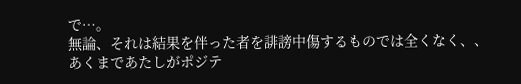で…。
無論、それは結果を伴った者を誹謗中傷するものでは全くなく、、
あくまであたしがポジテ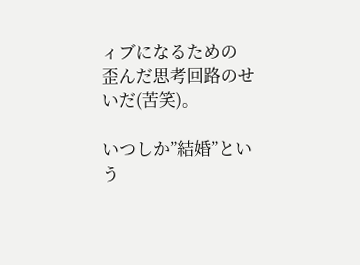ィブになるための
歪んだ思考回路のせいだ(苦笑)。

いつしか”結婚”という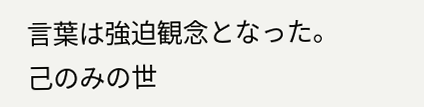言葉は強迫観念となった。
己のみの世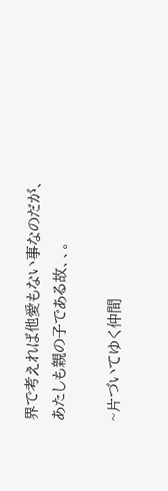界で考えれば他愛もない事なのだが、
あたしも親の子である故、、。

~片づいてゆく仲間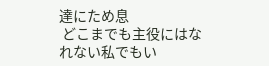達にため息
 どこまでも主役にはなれない私でもい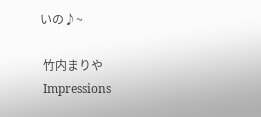いの♪~

 竹内まりや
 Impressions